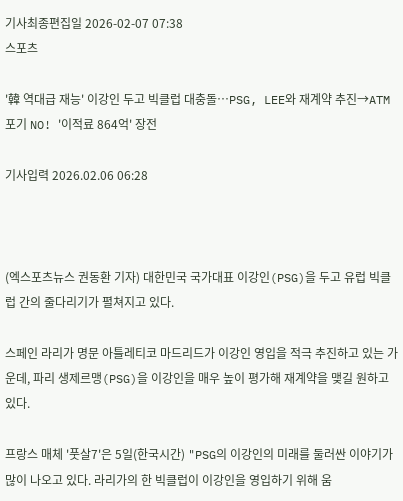기사최종편집일 2026-02-07 07:38
스포츠

'韓 역대급 재능' 이강인 두고 빅클럽 대충돌…PSG, LEE와 재계약 추진→ATM 포기 NO! '이적료 864억' 장전

기사입력 2026.02.06 06:28



(엑스포츠뉴스 권동환 기자) 대한민국 국가대표 이강인(PSG)을 두고 유럽 빅클럽 간의 줄다리기가 펼쳐지고 있다.

스페인 라리가 명문 아틀레티코 마드리드가 이강인 영입을 적극 추진하고 있는 가운데, 파리 생제르맹(PSG)을 이강인을 매우 높이 평가해 재계약을 맺길 원하고 있다.

프랑스 매체 '풋살7'은 5일(한국시간) "PSG의 이강인의 미래를 둘러싼 이야기가 많이 나오고 있다. 라리가의 한 빅클럽이 이강인을 영입하기 위해 움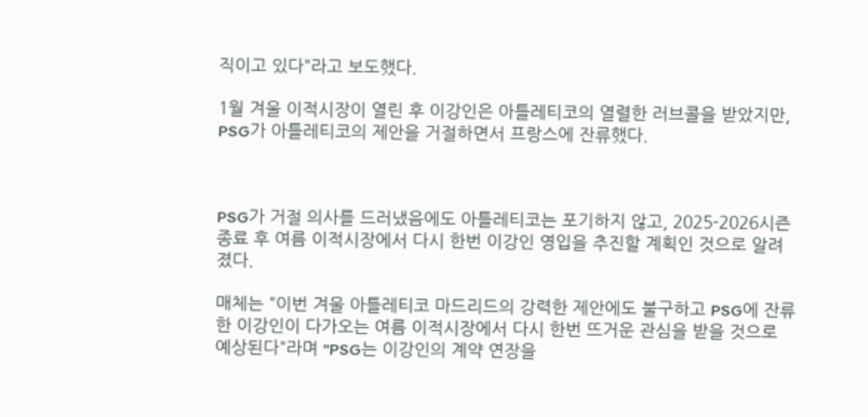직이고 있다"라고 보도했다.

1월 겨울 이적시장이 열린 후 이강인은 아틀레티코의 열렬한 러브콜을 받았지만, PSG가 아틀레티코의 제안을 거절하면서 프랑스에 잔류했다.



PSG가 거절 의사를 드러냈음에도 아틀레티코는 포기하지 않고, 2025-2026시즌 종료 후 여름 이적시장에서 다시 한번 이강인 영입을 추진할 계획인 것으로 알려졌다.

매체는 "이번 겨울 아틀레티코 마드리드의 강력한 제안에도 불구하고 PSG에 잔류한 이강인이 다가오는 여름 이적시장에서 다시 한번 뜨거운 관심을 받을 것으로 예상된다"라며 "PSG는 이강인의 계약 연장을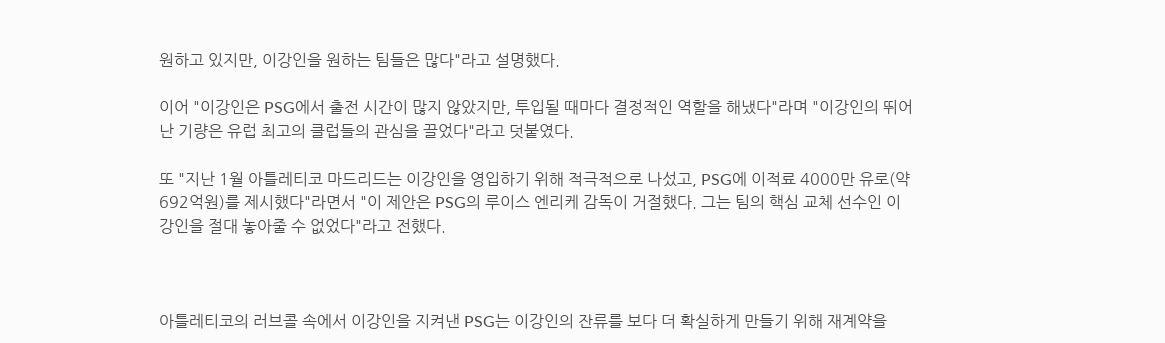원하고 있지만, 이강인을 원하는 팀들은 많다"라고 설명했다.

이어 "이강인은 PSG에서 출전 시간이 많지 않았지만, 투입될 때마다 결정적인 역할을 해냈다"라며 "이강인의 뛰어난 기량은 유럽 최고의 클럽들의 관심을 끌었다"라고 덧붙였다.

또 "지난 1월 아틀레티코 마드리드는 이강인을 영입하기 위해 적극적으로 나섰고, PSG에 이적료 4000만 유로(약 692억원)를 제시했다"라면서 "이 제안은 PSG의 루이스 엔리케 감독이 거절했다. 그는 팀의 핵심 교체 선수인 이강인을 절대 놓아줄 수 없었다"라고 전했다.



아틀레티코의 러브콜 속에서 이강인을 지켜낸 PSG는 이강인의 잔류를 보다 더 확실하게 만들기 위해 재계약을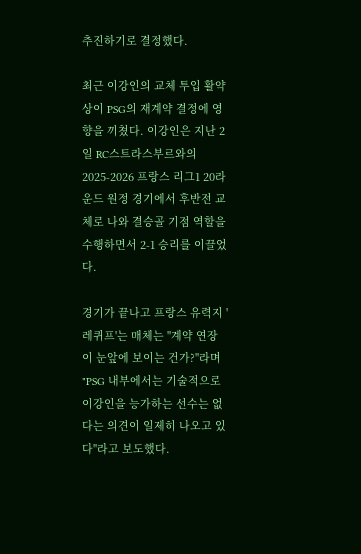추진하기로 결정했다.

최근 이강인의 교체 투입 활약상이 PSG의 재계약 결정에 영향을 끼쳤다. 이강인은 지난 2일 RC스트라스부르와의 2025-2026 프랑스 리그1 20라운드 원정 경기에서 후반전 교체로 나와 결승골 기점 역할을 수행하면서 2-1 승리를 이끌었다.

경기가 끝나고 프랑스 유력지 '레퀴프'는 매체는 "계약 연장이 눈앞에 보이는 건가?"라며 "PSG 내부에서는 기술적으로 이강인을 능가하는 선수는 없다는 의견이 일제히 나오고 있다"라고 보도했다.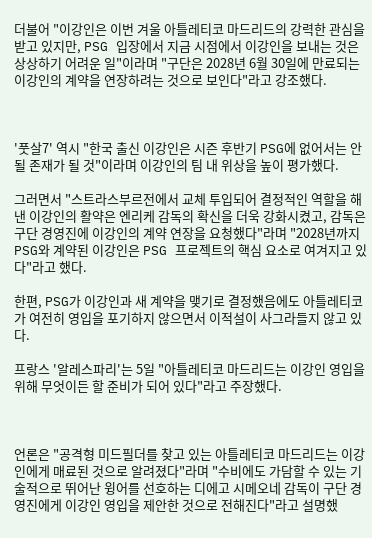더불어 "이강인은 이번 겨울 아틀레티코 마드리드의 강력한 관심을 받고 있지만, PSG 입장에서 지금 시점에서 이강인을 보내는 것은 상상하기 어려운 일"이라며 "구단은 2028년 6월 30일에 만료되는 이강인의 계약을 연장하려는 것으로 보인다"라고 강조했다.



'풋살7' 역시 "한국 출신 이강인은 시즌 후반기 PSG에 없어서는 안 될 존재가 될 것"이라며 이강인의 팀 내 위상을 높이 평가했다.

그러면서 "스트라스부르전에서 교체 투입되어 결정적인 역할을 해낸 이강인의 활약은 엔리케 감독의 확신을 더욱 강화시켰고, 감독은 구단 경영진에 이강인의 계약 연장을 요청했다"라며 "2028년까지 PSG와 계약된 이강인은 PSG 프로젝트의 핵심 요소로 여겨지고 있다"라고 했다.

한편, PSG가 이강인과 새 계약을 맺기로 결정했음에도 아틀레티코가 여전히 영입을 포기하지 않으면서 이적설이 사그라들지 않고 있다.

프랑스 '알레스파리'는 5일 "아틀레티코 마드리드는 이강인 영입을 위해 무엇이든 할 준비가 되어 있다"라고 주장했다.



언론은 "공격형 미드필더를 찾고 있는 아틀레티코 마드리드는 이강인에게 매료된 것으로 알려졌다"라며 "수비에도 가담할 수 있는 기술적으로 뛰어난 윙어를 선호하는 디에고 시메오네 감독이 구단 경영진에게 이강인 영입을 제안한 것으로 전해진다"라고 설명했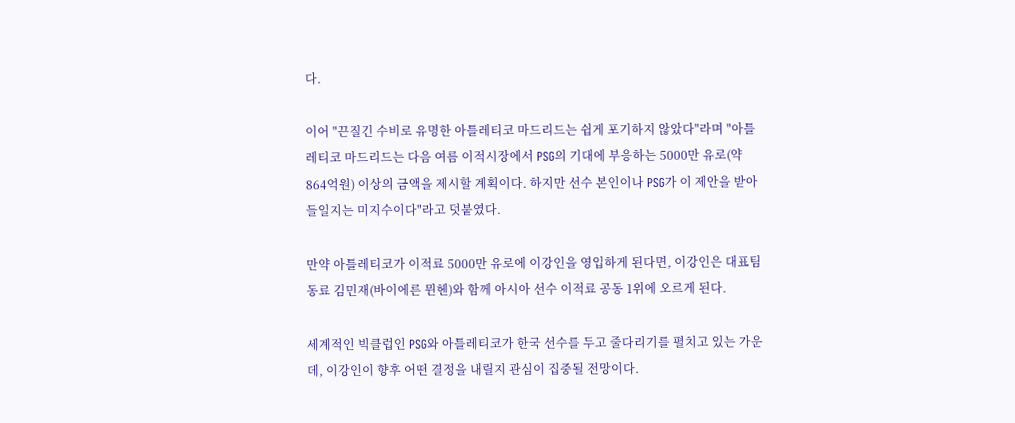다.

이어 "끈질긴 수비로 유명한 아틀레티코 마드리드는 쉽게 포기하지 않았다"라며 "아틀레티코 마드리드는 다음 여름 이적시장에서 PSG의 기대에 부응하는 5000만 유로(약 864억원) 이상의 금액을 제시할 계획이다. 하지만 선수 본인이나 PSG가 이 제안을 받아들일지는 미지수이다"라고 덧붙였다.

만약 아틀레티코가 이적료 5000만 유로에 이강인을 영입하게 된다면, 이강인은 대표팀 동료 김민재(바이에른 뮌헨)와 함께 아시아 선수 이적료 공동 1위에 오르게 된다.

세계적인 빅클럽인 PSG와 아틀레티코가 한국 선수를 두고 줄다리기를 펼치고 있는 가운데, 이강인이 향후 어떤 결정을 내릴지 관심이 집중될 전망이다.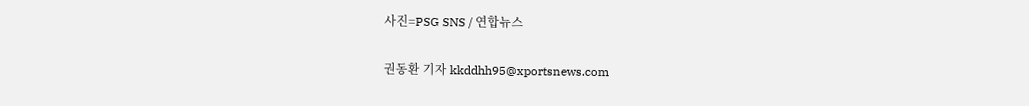사진=PSG SNS / 연합뉴스

권동환 기자 kkddhh95@xportsnews.com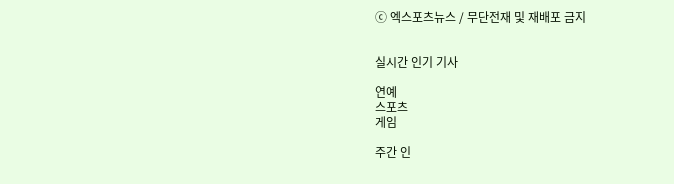ⓒ 엑스포츠뉴스 / 무단전재 및 재배포 금지


실시간 인기 기사

연예
스포츠
게임

주간 인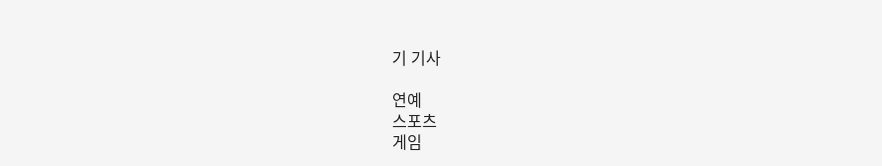기 기사

연예
스포츠
게임